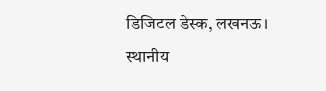डिजिटल डेस्क, लखनऊ। स्थानीय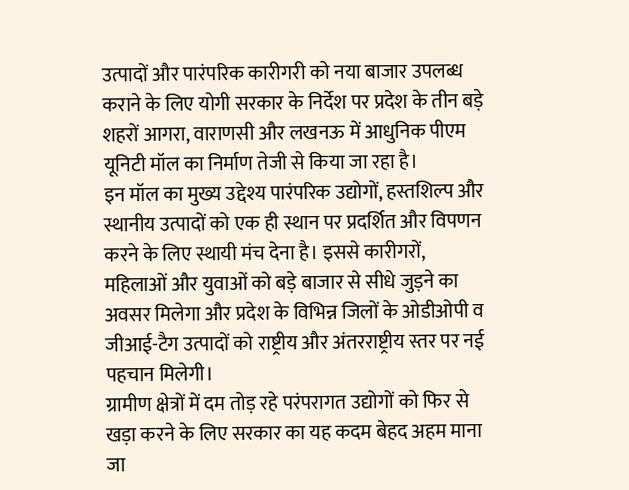उत्पादों और पारंपरिक कारीगरी को नया बाजार उपलब्ध कराने के लिए योगी सरकार के निर्देश पर प्रदेश के तीन बड़े शहरों आगरा, वाराणसी और लखनऊ में आधुनिक पीएम यूनिटी मॉल का निर्माण तेजी से किया जा रहा है।
इन मॉल का मुख्य उद्देश्य पारंपरिक उद्योगों, हस्तशिल्प और स्थानीय उत्पादों को एक ही स्थान पर प्रदर्शित और विपणन करने के लिए स्थायी मंच देना है। इससे कारीगरों, महिलाओं और युवाओं को बड़े बाजार से सीधे जुड़ने का अवसर मिलेगा और प्रदेश के विभिन्न जिलों के ओडीओपी व जीआई-टैग उत्पादों को राष्ट्रीय और अंतरराष्ट्रीय स्तर पर नई पहचान मिलेगी।
ग्रामीण क्षेत्रों में दम तोड़ रहे परंपरागत उद्योगों को फिर से खड़ा करने के लिए सरकार का यह कदम बेहद अहम माना जा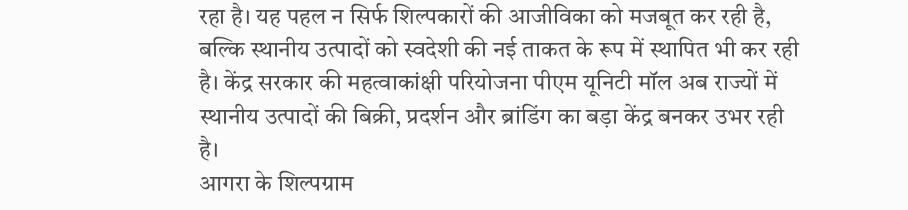रहा है। यह पहल न सिर्फ शिल्पकारों की आजीविका को मजबूत कर रही है, बल्कि स्थानीय उत्पादों को स्वदेशी की नई ताकत के रूप में स्थापित भी कर रही है। केंद्र सरकार की महत्वाकांक्षी परियोजना पीएम यूनिटी मॉल अब राज्यों में स्थानीय उत्पादों की बिक्री, प्रदर्शन और ब्रांडिंग का बड़ा केंद्र बनकर उभर रही है।
आगरा के शिल्पग्राम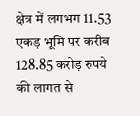क्षेत्र में लगभग 11.53 एकड़ भूमि पर करीब 128.85 करोड़ रुपये की लागत से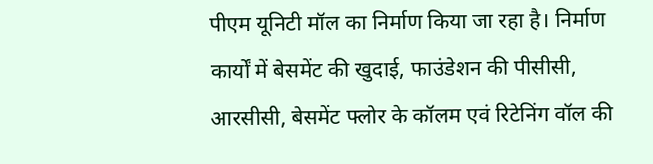पीएम यूनिटी मॉल का निर्माण किया जा रहा है। निर्माण कार्यों में बेसमेंट की खुदाई, फाउंडेशन की पीसीसी, आरसीसी, बेसमेंट फ्लोर के कॉलम एवं रिटेनिंग वॉल की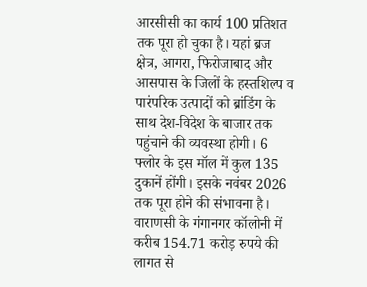आरसीसी का कार्य 100 प्रतिशत तक पूरा हो चुका है। यहां ब्रज क्षेत्र, आगरा, फिरोजाबाद और आसपास के जिलों के हस्तशिल्प व पारंपरिक उत्पादों को ब्रांडिंग के साथ देश-विदेश के बाजार तक पहुंचाने की व्यवस्था होगी। 6 फ्लोर के इस मॉल में कुल 135 दुकानें होंगी। इसके नवंबर 2026 तक पूरा होने की संभावना है।
वाराणसी के गंगानगर कॉलोनी में करीब 154.71 करोड़ रुपये की लागत से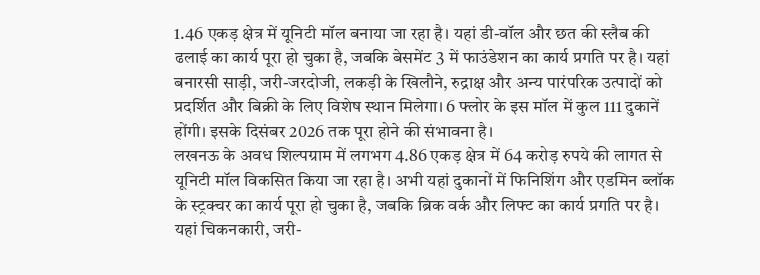1.46 एकड़ क्षेत्र में यूनिटी मॉल बनाया जा रहा है। यहां डी-वॉल और छत की स्लैब की ढलाई का कार्य पूरा हो चुका है, जबकि बेसमेंट 3 में फाउंडेशन का कार्य प्रगति पर है। यहां बनारसी साड़ी, जरी-जरदोजी, लकड़ी के खिलौने, रुद्राक्ष और अन्य पारंपरिक उत्पादों को प्रदर्शित और बिक्री के लिए विशेष स्थान मिलेगा। 6 फ्लोर के इस मॉल में कुल 111 दुकानें होंगी। इसके दिसंबर 2026 तक पूरा होने की संभावना है।
लखनऊ के अवध शिल्पग्राम में लगभग 4.86 एकड़ क्षेत्र में 64 करोड़ रुपये की लागत से यूनिटी मॉल विकसित किया जा रहा है। अभी यहां दुकानों में फिनिशिंग और एडमिन ब्लॉक के स्ट्रक्चर का कार्य पूरा हो चुका है, जबकि ब्रिक वर्क और लिफ्ट का कार्य प्रगति पर है। यहां चिकनकारी, जरी-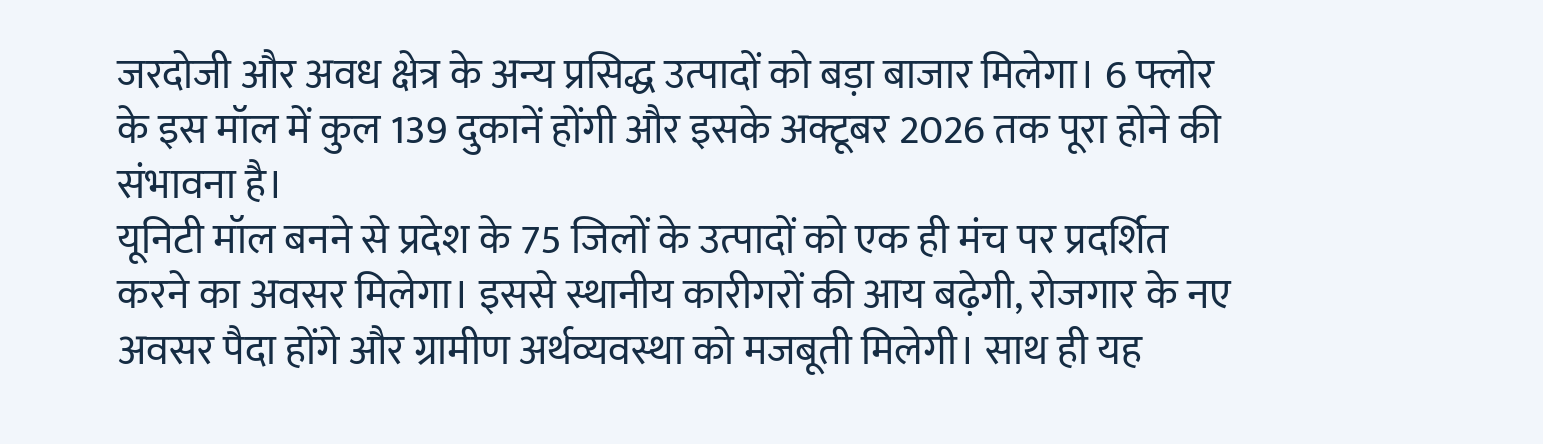जरदोजी और अवध क्षेत्र के अन्य प्रसिद्ध उत्पादों को बड़ा बाजार मिलेगा। 6 फ्लोर के इस मॉल में कुल 139 दुकानें होंगी और इसके अक्टूबर 2026 तक पूरा होने की संभावना है।
यूनिटी मॉल बनने से प्रदेश के 75 जिलों के उत्पादों को एक ही मंच पर प्रदर्शित करने का अवसर मिलेगा। इससे स्थानीय कारीगरों की आय बढ़ेगी, रोजगार के नए अवसर पैदा होंगे और ग्रामीण अर्थव्यवस्था को मजबूती मिलेगी। साथ ही यह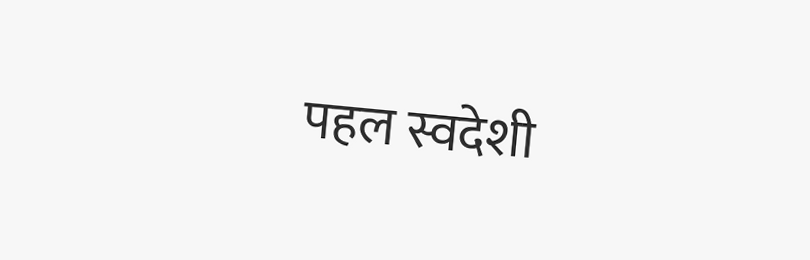पहल स्वदेशी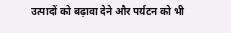उत्पादों को बढ़ावा देने और पर्यटन को भी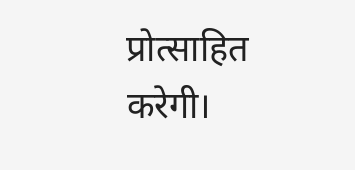प्रोत्साहित करेगी।